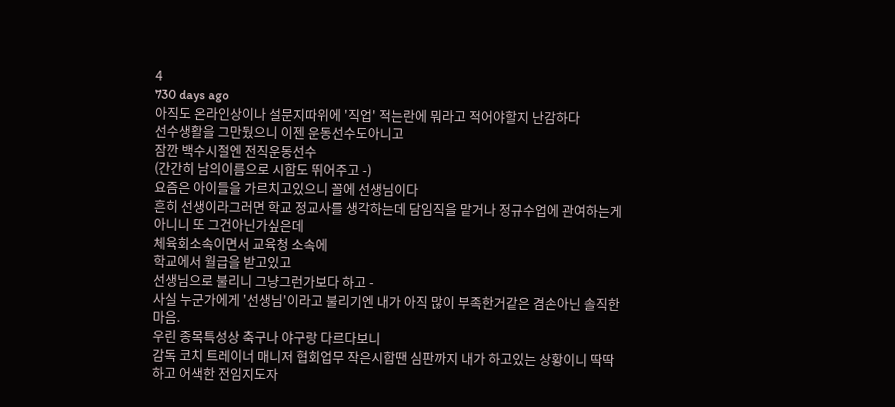4
730 days ago
아직도 온라인상이나 설문지따위에 '직업' 적는란에 뭐라고 적어야할지 난감하다
선수생활을 그만뒀으니 이젠 운동선수도아니고
잠깐 백수시절엔 전직운동선수
(간간히 남의이름으로 시합도 뛰어주고 -)
요즘은 아이들을 가르치고있으니 꼴에 선생님이다
흔히 선생이라그러면 학교 정교사를 생각하는데 담임직을 맡거나 정규수업에 관여하는게 아니니 또 그건아닌가싶은데
체육회소속이면서 교육청 소속에
학교에서 월급을 받고있고
선생님으로 불리니 그냥그런가보다 하고 -
사실 누군가에게 '선생님'이라고 불리기엔 내가 아직 많이 부족한거같은 겸손아닌 솔직한마음.
우린 종목특성상 축구나 야구랑 다르다보니
감독 코치 트레이너 매니저 협회업무 작은시합땐 심판까지 내가 하고있는 상황이니 딱딱하고 어색한 전임지도자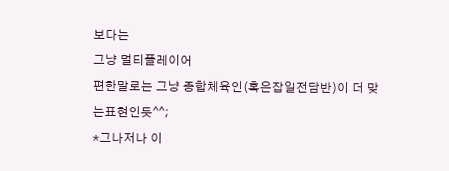보다는
그냥 멀티플레이어
편한말로는 그냥 종합체육인(혹은잡일전담반)이 더 맞는표현인듯^^;
*그나저나 이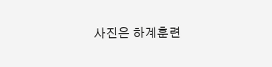사진은 하계훈련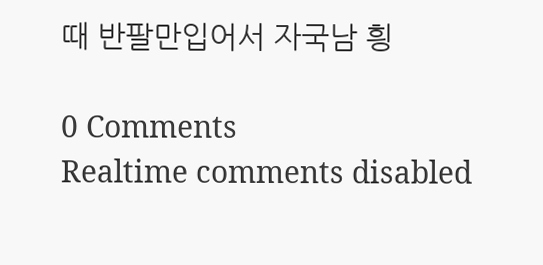때 반팔만입어서 자국남 힁

0 Comments
Realtime comments disabled